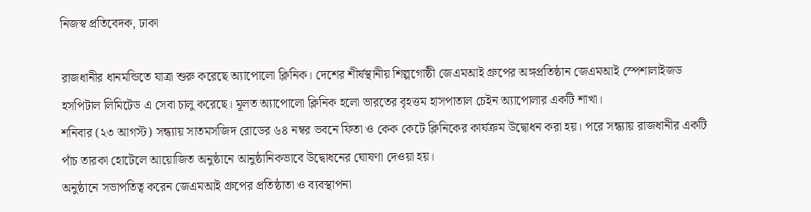নিজস্ব প্রতিবেদক, ঢাকা

রাজধানীর ধানমন্ডিতে যাত্রা শুরু করেছে অ্যাপোলো ক্লিনিক। দেশের শীর্ষস্থানীয় শিল্পগোষ্ঠী জেএমআই গ্রুপের অঙ্গপ্রতিষ্ঠান জেএমআই স্পেশালাইজড হসপিটাল লিমিটেড এ সেবা চালু করেছে। মূলত অ্যাপোলো ক্লিনিক হলো ভারতের বৃহত্তম হাসপাতাল চেইন অ্যাপোলার একটি শাখা।
শনিবার (২৩ আগস্ট) সন্ধ্যায় সাতমসজিদ রোডের ৬৪ নম্বর ভবনে ফিতা ও কেক কেটে ক্লিনিকের কার্যক্রম উদ্বোধন করা হয়। পরে সন্ধ্যায় রাজধানীর একটি পাঁচ তারকা হোটেলে আয়োজিত অনুষ্ঠানে আনুষ্ঠানিকভাবে উদ্বোধনের ঘোষণা দেওয়া হয়।
অনুষ্ঠানে সভাপতিত্ব করেন জেএমআই গ্রুপের প্রতিষ্ঠাতা ও ব্যবস্থাপনা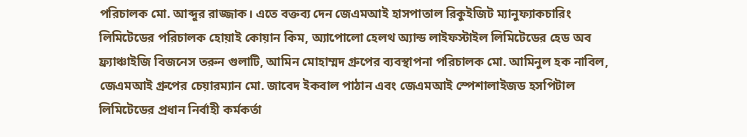পরিচালক মো. আব্দুর রাজ্জাক। এতে বক্তব্য দেন জেএমআই হাসপাতাল রিকুইজিট ম্যানুফ্যাকচারিং লিমিটেডের পরিচালক হোয়াই কোয়ান কিম, অ্যাপোলো হেলথ অ্যান্ড লাইফস্টাইল লিমিটেডের হেড অব ফ্র্যাঞ্চাইজি বিজনেস তরুন গুলাটি, আমিন মোহাম্মদ গ্রুপের ব্যবস্থাপনা পরিচালক মো. আমিনুল হক নাবিল, জেএমআই গ্রুপের চেয়ারম্যান মো. জাবেদ ইকবাল পাঠান এবং জেএমআই স্পেশালাইজড হসপিটাল লিমিটেডের প্রধান নির্বাহী কর্মকর্তা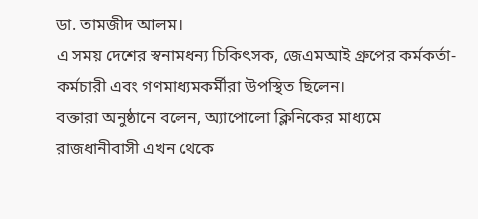ডা. তামজীদ আলম।
এ সময় দেশের স্বনামধন্য চিকিৎসক, জেএমআই গ্রুপের কর্মকর্তা-কর্মচারী এবং গণমাধ্যমকর্মীরা উপস্থিত ছিলেন।
বক্তারা অনুষ্ঠানে বলেন, অ্যাপোলো ক্লিনিকের মাধ্যমে রাজধানীবাসী এখন থেকে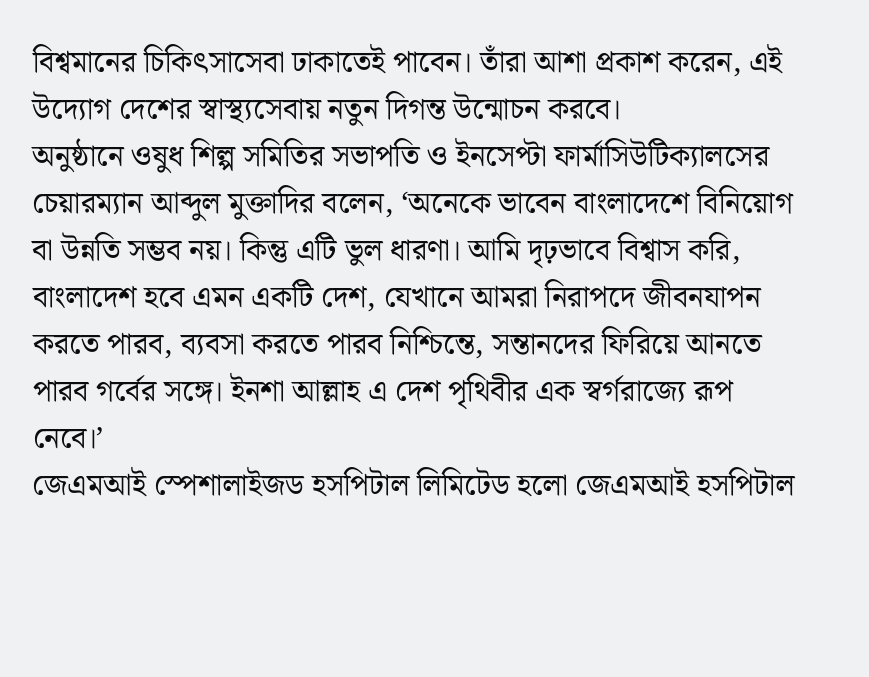বিশ্বমানের চিকিৎসাসেবা ঢাকাতেই পাবেন। তাঁরা আশা প্রকাশ করেন, এই উদ্যোগ দেশের স্বাস্থ্যসেবায় নতুন দিগন্ত উন্মোচন করবে।
অনুষ্ঠানে ওষুধ শিল্প সমিতির সভাপতি ও ইনসেপ্টা ফার্মাসিউটিক্যালসের চেয়ারম্যান আব্দুল মুক্তাদির বলেন, ‘অনেকে ভাবেন বাংলাদেশে বিনিয়োগ বা উন্নতি সম্ভব নয়। কিন্তু এটি ভুল ধারণা। আমি দৃঢ়ভাবে বিশ্বাস করি, বাংলাদেশ হবে এমন একটি দেশ, যেখানে আমরা নিরাপদে জীবনযাপন করতে পারব, ব্যবসা করতে পারব নিশ্চিন্তে, সন্তানদের ফিরিয়ে আনতে পারব গর্বের সঙ্গে। ইনশা আল্লাহ এ দেশ পৃথিবীর এক স্বর্গরাজ্যে রূপ নেবে।’
জেএমআই স্পেশালাইজড হসপিটাল লিমিটেড হলো জেএমআই হসপিটাল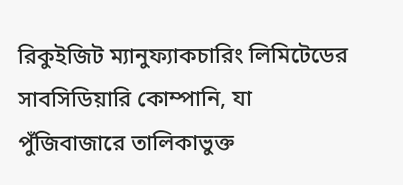রিকুইজিট ম্যানুফ্যাকচারিং লিমিটেডের সাবসিডিয়ারি কোম্পানি, যা পুঁজিবাজারে তালিকাভুক্ত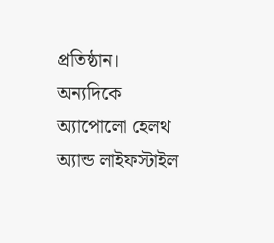প্রতিষ্ঠান। অন্যদিকে অ্যাপোলো হেলথ অ্যান্ড লাইফস্টাইল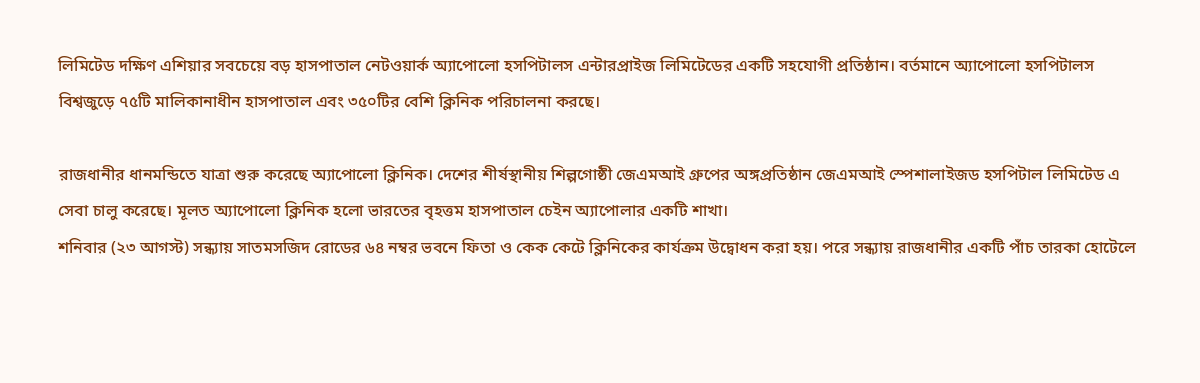লিমিটেড দক্ষিণ এশিয়ার সবচেয়ে বড় হাসপাতাল নেটওয়ার্ক অ্যাপোলো হসপিটালস এন্টারপ্রাইজ লিমিটেডের একটি সহযোগী প্রতিষ্ঠান। বর্তমানে অ্যাপোলো হসপিটালস বিশ্বজুড়ে ৭৫টি মালিকানাধীন হাসপাতাল এবং ৩৫০টির বেশি ক্লিনিক পরিচালনা করছে।

রাজধানীর ধানমন্ডিতে যাত্রা শুরু করেছে অ্যাপোলো ক্লিনিক। দেশের শীর্ষস্থানীয় শিল্পগোষ্ঠী জেএমআই গ্রুপের অঙ্গপ্রতিষ্ঠান জেএমআই স্পেশালাইজড হসপিটাল লিমিটেড এ সেবা চালু করেছে। মূলত অ্যাপোলো ক্লিনিক হলো ভারতের বৃহত্তম হাসপাতাল চেইন অ্যাপোলার একটি শাখা।
শনিবার (২৩ আগস্ট) সন্ধ্যায় সাতমসজিদ রোডের ৬৪ নম্বর ভবনে ফিতা ও কেক কেটে ক্লিনিকের কার্যক্রম উদ্বোধন করা হয়। পরে সন্ধ্যায় রাজধানীর একটি পাঁচ তারকা হোটেলে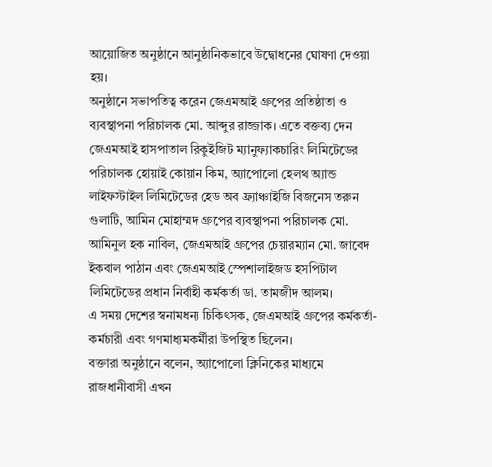আয়োজিত অনুষ্ঠানে আনুষ্ঠানিকভাবে উদ্বোধনের ঘোষণা দেওয়া হয়।
অনুষ্ঠানে সভাপতিত্ব করেন জেএমআই গ্রুপের প্রতিষ্ঠাতা ও ব্যবস্থাপনা পরিচালক মো. আব্দুর রাজ্জাক। এতে বক্তব্য দেন জেএমআই হাসপাতাল রিকুইজিট ম্যানুফ্যাকচারিং লিমিটেডের পরিচালক হোয়াই কোয়ান কিম, অ্যাপোলো হেলথ অ্যান্ড লাইফস্টাইল লিমিটেডের হেড অব ফ্র্যাঞ্চাইজি বিজনেস তরুন গুলাটি, আমিন মোহাম্মদ গ্রুপের ব্যবস্থাপনা পরিচালক মো. আমিনুল হক নাবিল, জেএমআই গ্রুপের চেয়ারম্যান মো. জাবেদ ইকবাল পাঠান এবং জেএমআই স্পেশালাইজড হসপিটাল লিমিটেডের প্রধান নির্বাহী কর্মকর্তা ডা. তামজীদ আলম।
এ সময় দেশের স্বনামধন্য চিকিৎসক, জেএমআই গ্রুপের কর্মকর্তা-কর্মচারী এবং গণমাধ্যমকর্মীরা উপস্থিত ছিলেন।
বক্তারা অনুষ্ঠানে বলেন, অ্যাপোলো ক্লিনিকের মাধ্যমে রাজধানীবাসী এখন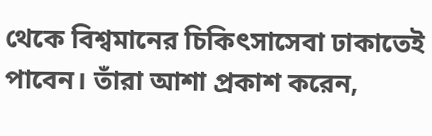থেকে বিশ্বমানের চিকিৎসাসেবা ঢাকাতেই পাবেন। তাঁরা আশা প্রকাশ করেন,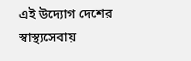এই উদ্যোগ দেশের স্বাস্থ্যসেবায়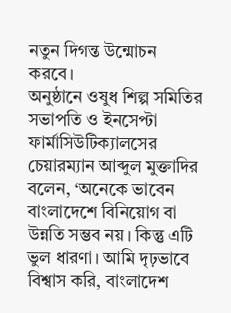নতুন দিগন্ত উন্মোচন করবে।
অনুষ্ঠানে ওষুধ শিল্প সমিতির সভাপতি ও ইনসেপ্টা ফার্মাসিউটিক্যালসের চেয়ারম্যান আব্দুল মুক্তাদির বলেন, ‘অনেকে ভাবেন বাংলাদেশে বিনিয়োগ বা উন্নতি সম্ভব নয়। কিন্তু এটি ভুল ধারণা। আমি দৃঢ়ভাবে বিশ্বাস করি, বাংলাদেশ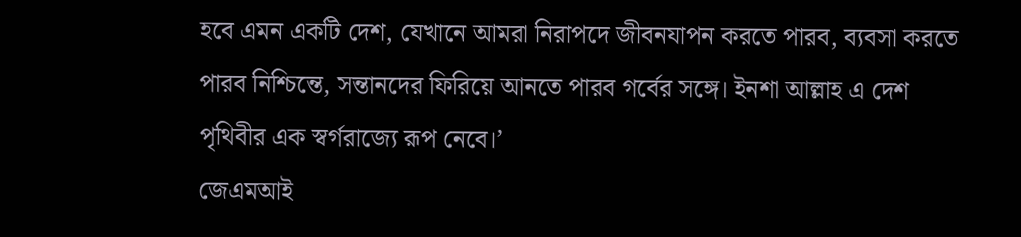হবে এমন একটি দেশ, যেখানে আমরা নিরাপদে জীবনযাপন করতে পারব, ব্যবসা করতে পারব নিশ্চিন্তে, সন্তানদের ফিরিয়ে আনতে পারব গর্বের সঙ্গে। ইনশা আল্লাহ এ দেশ পৃথিবীর এক স্বর্গরাজ্যে রূপ নেবে।’
জেএমআই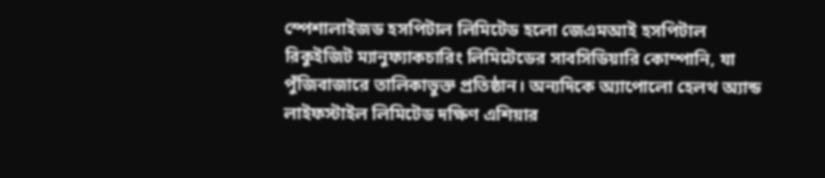স্পেশালাইজড হসপিটাল লিমিটেড হলো জেএমআই হসপিটাল রিকুইজিট ম্যানুফ্যাকচারিং লিমিটেডের সাবসিডিয়ারি কোম্পানি, যা পুঁজিবাজারে তালিকাভুক্ত প্রতিষ্ঠান। অন্যদিকে অ্যাপোলো হেলথ অ্যান্ড লাইফস্টাইল লিমিটেড দক্ষিণ এশিয়ার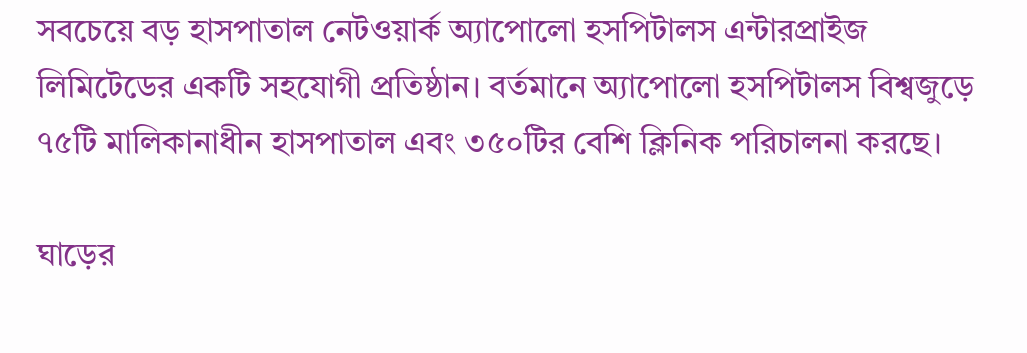সবচেয়ে বড় হাসপাতাল নেটওয়ার্ক অ্যাপোলো হসপিটালস এন্টারপ্রাইজ লিমিটেডের একটি সহযোগী প্রতিষ্ঠান। বর্তমানে অ্যাপোলো হসপিটালস বিশ্বজুড়ে ৭৫টি মালিকানাধীন হাসপাতাল এবং ৩৫০টির বেশি ক্লিনিক পরিচালনা করছে।

ঘাড়ের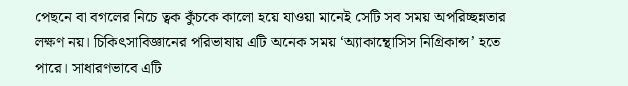পেছনে বা বগলের নিচে ত্বক কুঁচকে কালো হয়ে যাওয়া মানেই সেটি সব সময় অপরিচ্ছন্নতার লক্ষণ নয়। চিকিৎসাবিজ্ঞানের পরিভাষায় এটি অনেক সময় ‘অ্যাকান্থোসিস নিগ্রিকান্স’ হতে পারে। সাধারণভাবে এটি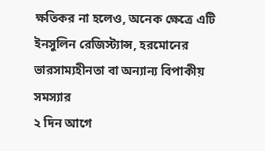ক্ষতিকর না হলেও, অনেক ক্ষেত্রে এটি ইনসুলিন রেজিস্ট্যান্স, হরমোনের ভারসাম্যহীনতা বা অন্যান্য বিপাকীয় সমস্যার
২ দিন আগে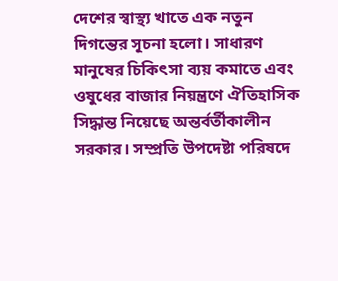দেশের স্বাস্থ্য খাতে এক নতুন দিগন্তের সূচনা হলো। সাধারণ মানুষের চিকিৎসা ব্যয় কমাতে এবং ওষুধের বাজার নিয়ন্ত্রণে ঐতিহাসিক সিদ্ধান্ত নিয়েছে অন্তর্বর্তীকালীন সরকার। সম্প্রতি উপদেষ্টা পরিষদে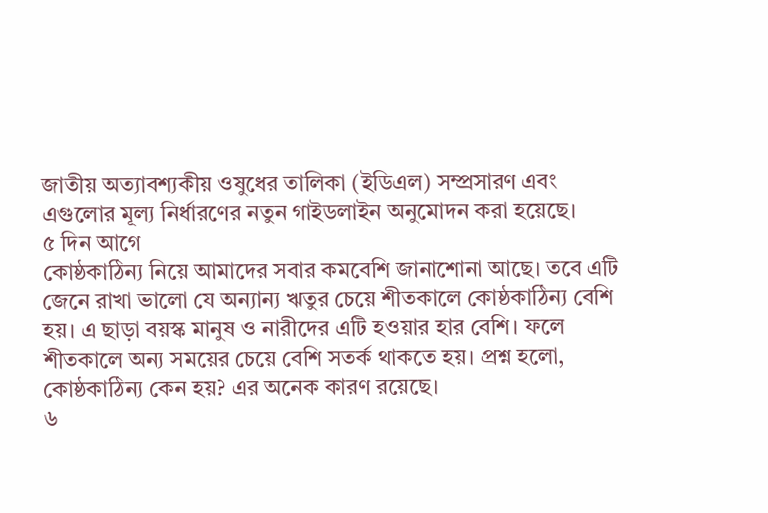জাতীয় অত্যাবশ্যকীয় ওষুধের তালিকা (ইডিএল) সম্প্রসারণ এবং এগুলোর মূল্য নির্ধারণের নতুন গাইডলাইন অনুমোদন করা হয়েছে।
৫ দিন আগে
কোষ্ঠকাঠিন্য নিয়ে আমাদের সবার কমবেশি জানাশোনা আছে। তবে এটি জেনে রাখা ভালো যে অন্যান্য ঋতুর চেয়ে শীতকালে কোষ্ঠকাঠিন্য বেশি হয়। এ ছাড়া বয়স্ক মানুষ ও নারীদের এটি হওয়ার হার বেশি। ফলে শীতকালে অন্য সময়ের চেয়ে বেশি সতর্ক থাকতে হয়। প্রশ্ন হলো, কোষ্ঠকাঠিন্য কেন হয়? এর অনেক কারণ রয়েছে।
৬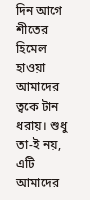দিন আগে
শীতের হিমেল হাওয়া আমাদের ত্বকে টান ধরায়। শুধু তা-ই নয়, এটি আমাদের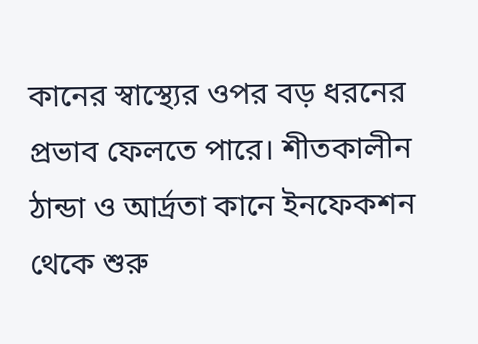কানের স্বাস্থ্যের ওপর বড় ধরনের প্রভাব ফেলতে পারে। শীতকালীন ঠান্ডা ও আর্দ্রতা কানে ইনফেকশন থেকে শুরু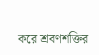করে শ্রবণশক্তির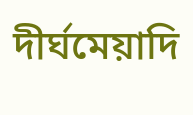দীর্ঘমেয়াদি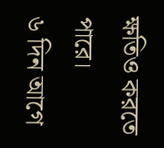ক্ষতিও করতে পারে।
৬ দিন আগে